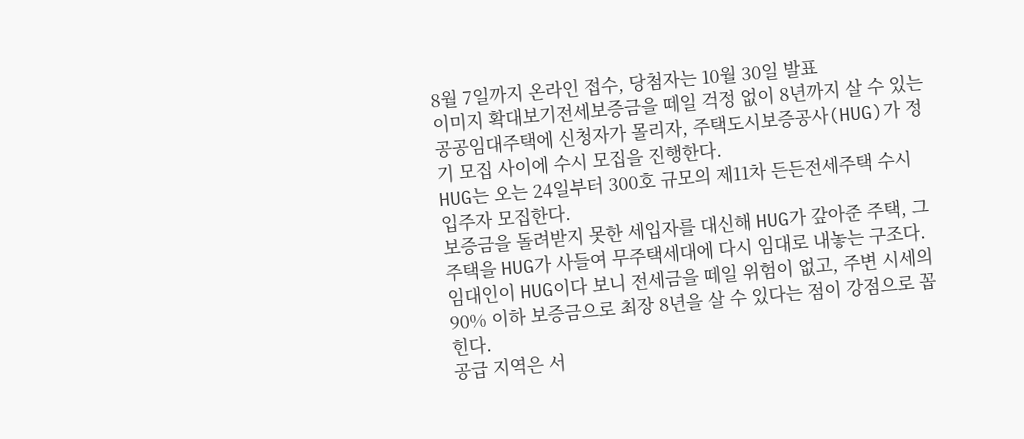8월 7일까지 온라인 접수, 당첨자는 10월 30일 발표
이미지 확대보기전세보증금을 떼일 걱정 없이 8년까지 살 수 있는 공공임대주택에 신청자가 몰리자, 주택도시보증공사(HUG)가 정기 모집 사이에 수시 모집을 진행한다.
HUG는 오는 24일부터 300호 규모의 제11차 든든전세주택 수시 입주자 모집한다.
보증금을 돌려받지 못한 세입자를 대신해 HUG가 갚아준 주택, 그 주택을 HUG가 사들여 무주택세대에 다시 임대로 내놓는 구조다. 임대인이 HUG이다 보니 전세금을 떼일 위험이 없고, 주변 시세의 90% 이하 보증금으로 최장 8년을 살 수 있다는 점이 강점으로 꼽힌다.
공급 지역은 서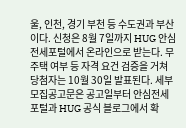울, 인천, 경기 부천 등 수도권과 부산이다. 신청은 8월 7일까지 HUG 안심전세포털에서 온라인으로 받는다. 무주택 여부 등 자격 요건 검증을 거쳐 당첨자는 10월 30일 발표된다. 세부 모집공고문은 공고일부터 안심전세포털과 HUG 공식 블로그에서 확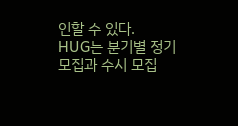인할 수 있다.
HUG는 분기별 정기 모집과 수시 모집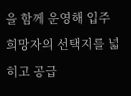을 함께 운영해 입주 희망자의 선택지를 넓히고 공급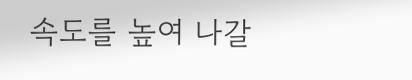속도를 높여 나갈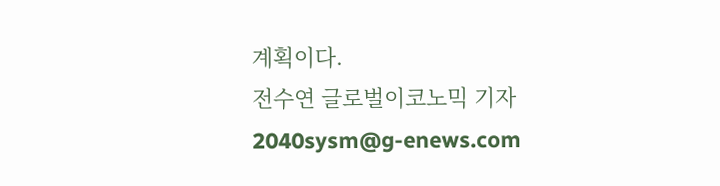계획이다.
전수연 글로벌이코노믹 기자 2040sysm@g-enews.com